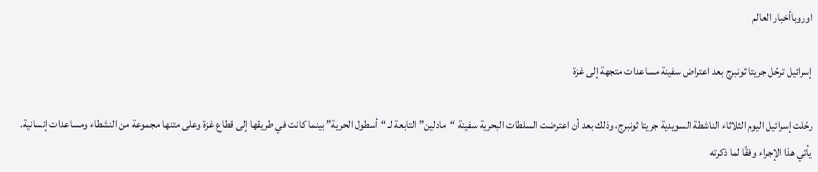اوروباأخبار العالم

إسرائيل ترحّل جريتا ثونبرج بعد اعتراض سفينة مساعدات متجهة إلى غزة

رحّلت إسرائيل اليوم الثلاثاء الناشطة السويدية جريتا ثونبرج، وذلك بعد أن اعترضت السلطات البحرية سفينة “مادلين” التابعة لـ “أسطول الحرية” بينما كانت في طريقها إلى قطاع غزة وعلى متنها مجموعة من النشطاء ومساعدات إنسانية. يأتي هذا الإجراء وفقًا لما ذكرته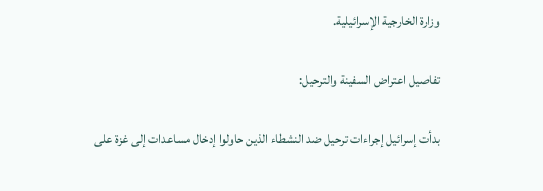وزارة الخارجية الإسرائيلية.

تفاصيل اعتراض السفينة والترحيل:

بدأت إسرائيل إجراءات ترحيل ضد النشطاء الذين حاولوا إدخال مساعدات إلى غزة على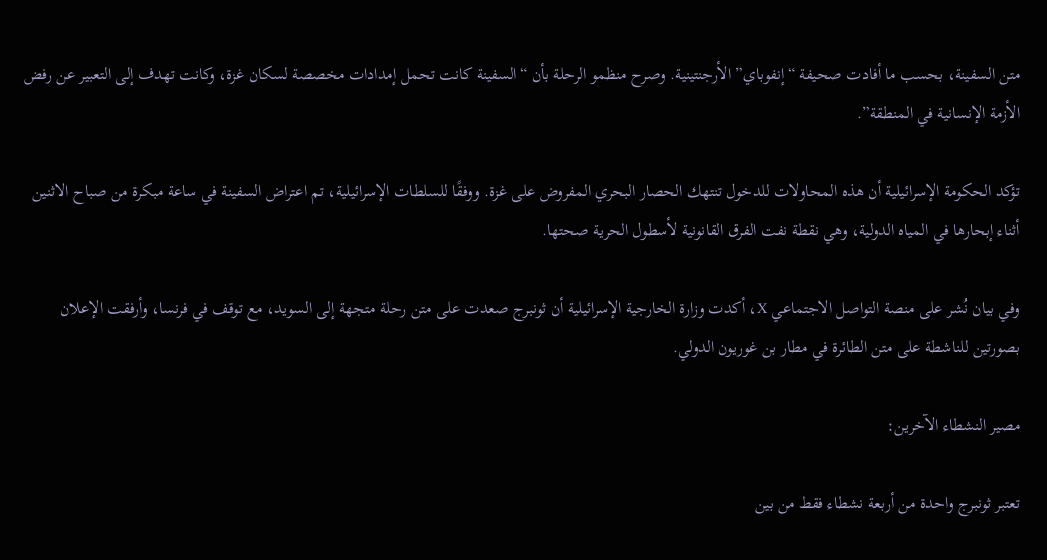متن السفينة، بحسب ما أفادت صحيفة “إنفوباي” الأرجنتينية. وصرح منظمو الرحلة بأن “السفينة كانت تحمل إمدادات مخصصة لسكان غزة، وكانت تهدف إلى التعبير عن رفض الأزمة الإنسانية في المنطقة”.

تؤكد الحكومة الإسرائيلية أن هذه المحاولات للدخول تنتهك الحصار البحري المفروض على غزة. ووفقًا للسلطات الإسرائيلية، تم اعتراض السفينة في ساعة مبكرة من صباح الاثنين أثناء إبحارها في المياه الدولية، وهي نقطة نفت الفرق القانونية لأسطول الحرية صحتها.

وفي بيان نُشر على منصة التواصل الاجتماعي X، أكدت وزارة الخارجية الإسرائيلية أن ثونبرج صعدت على متن رحلة متجهة إلى السويد، مع توقف في فرنسا، وأرفقت الإعلان بصورتين للناشطة على متن الطائرة في مطار بن غوريون الدولي.

مصير النشطاء الآخرين:

تعتبر ثونبرج واحدة من أربعة نشطاء فقط من بين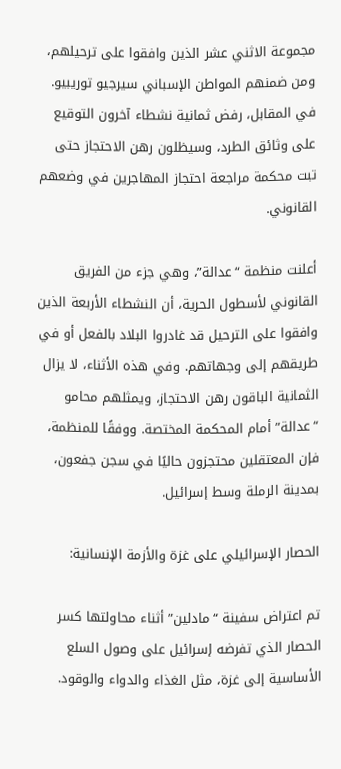مجموعة الاثني عشر الذين وافقوا على ترحيلهم، ومن ضمنهم المواطن الإسباني سيرجيو توريبيو. في المقابل، رفض ثمانية نشطاء آخرون التوقيع على وثائق الطرد، وسيظلون رهن الاحتجاز حتى تبت محكمة مراجعة احتجاز المهاجرين في وضعهم القانوني.

أعلنت منظمة “عدالة”، وهي جزء من الفريق القانوني لأسطول الحرية، أن النشطاء الأربعة الذين وافقوا على الترحيل قد غادروا البلاد بالفعل أو في طريقهم إلى وجهاتهم. وفي هذه الأثناء، لا يزال الثمانية الباقون رهن الاحتجاز، ويمثلهم محامو “عدالة” أمام المحكمة المختصة. ووفقًا للمنظمة، فإن المعتقلين محتجزون حاليًا في سجن جفعون، بمدينة الرملة وسط إسرائيل.

الحصار الإسرائيلي على غزة والأزمة الإنسانية:

تم اعتراض سفينة “مادلين” أثناء محاولتها كسر الحصار الذي تفرضه إسرائيل على وصول السلع الأساسية إلى غزة، مثل الغذاء والدواء والوقود.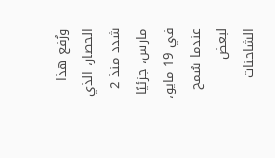ورُفع هذا الحصار، الذي شدد منذ 2 مارس، جزئيًا في 19 مايو، عندما سُمح لبعض الشاحنات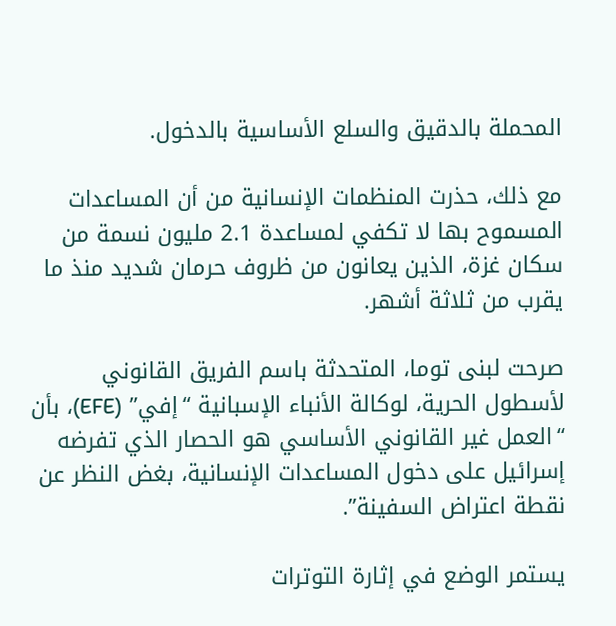المحملة بالدقيق والسلع الأساسية بالدخول.

مع ذلك، حذرت المنظمات الإنسانية من أن المساعدات المسموح بها لا تكفي لمساعدة 2.1 مليون نسمة من سكان غزة، الذين يعانون من ظروف حرمان شديد منذ ما يقرب من ثلاثة أشهر.

صرحت لبنى توما، المتحدثة باسم الفريق القانوني لأسطول الحرية، لوكالة الأنباء الإسبانية “إفي” (EFE)، بأن “العمل غير القانوني الأساسي هو الحصار الذي تفرضه إسرائيل على دخول المساعدات الإنسانية، بغض النظر عن نقطة اعتراض السفينة”.

يستمر الوضع في إثارة التوترات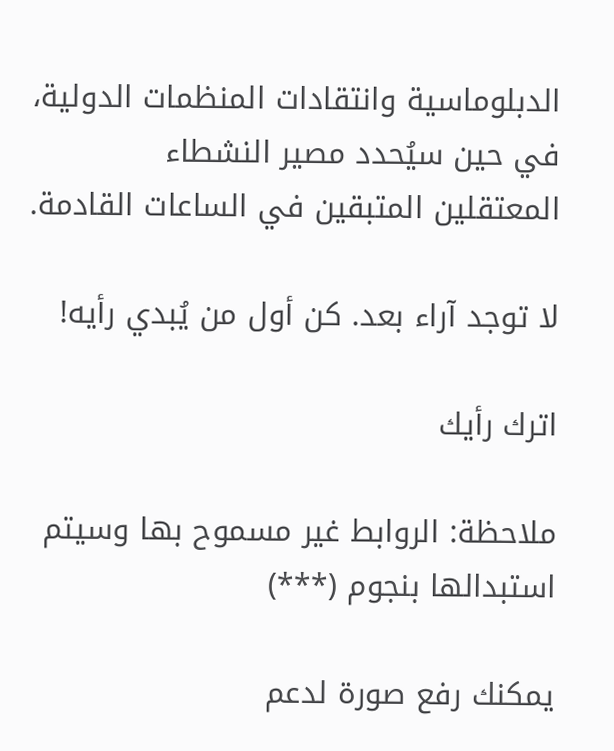الدبلوماسية وانتقادات المنظمات الدولية، في حين سيُحدد مصير النشطاء المعتقلين المتبقين في الساعات القادمة.

لا توجد آراء بعد. كن أول من يُبدي رأيه!

اترك رأيك

ملاحظة: الروابط غير مسموح بها وسيتم استبدالها بنجوم (***)

يمكنك رفع صورة لدعم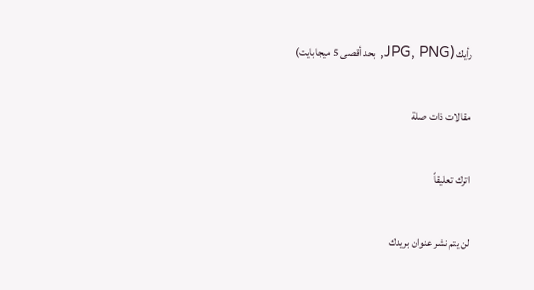رأيك (JPG, PNG, بحد أقصى 5 ميجابايت)

مقالات ذات صلة

اترك تعليقاً

لن يتم نشر عنوان بريدك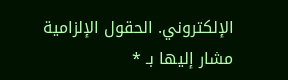الإلكتروني. الحقول الإلزامية مشار إليها بـ *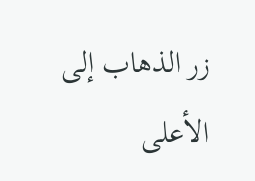زر الذهاب إلى الأعلى